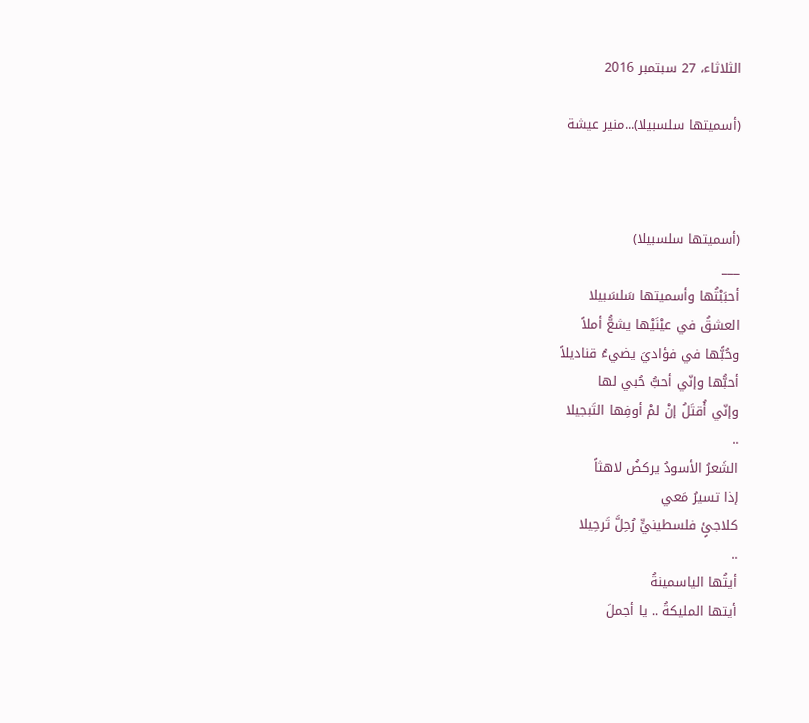الثلاثاء، 27 سبتمبر 2016

(أسميتها سلسبيلا)...منير عيشة



(أسميتها سلسبيلا)
___
أحبَبْتُها وأسميتها سَلسَبيلا
العشقُ في عيْنَيْها يشعُّ أملاً
وحُبًّها في فؤاديَ يضيءُ قناديلاً
أحبُّها وإنّي أحبُّ حُبي لها
وإنّي أُقتَلُ إنْ لمْ أوفِها التَبجيلا
..
الشَعرُ الأسودُ يركضُ لاهثاً
إذا تسيرُ مَعي
كلاجئٍ فلسطينيٍّ رُحِلَّ تَرحِيلا
..
أيتُها الياسمينةُ
أيتها المليكةُ .. يا أجملَ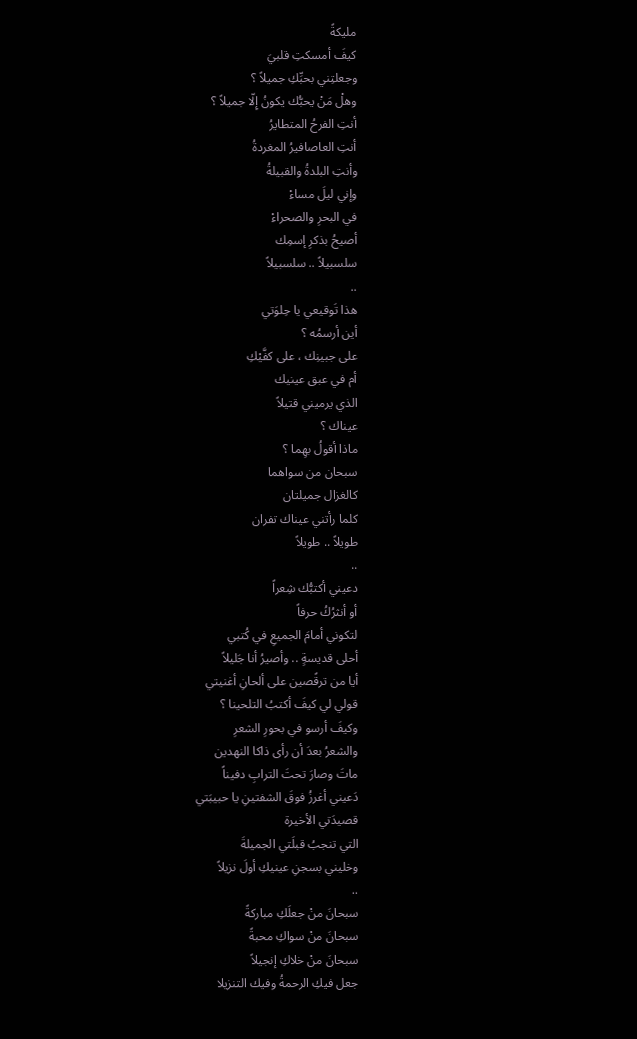مليكةً
كيفَ أمسكتِ قلبيَ
وجعلتِني بحبِّكِ جميلاً ؟
وهلْ مَنْ يحبُّك يكونُ إِلّا جميلاً ؟
أنتِ الفرحُ المتطايرُ
أنتِ العاصافيرُ المغردةُ
وأنتِ البلدةُ والقبيلةُ
وإني ليلَ مساءْ
في البحرِ والصحراءْ
أصيحُ بذكرِ إسمِك
سلسبيلاً .. سلسبيلاً
..
هذا تَوقيعي يا حِلوَتي
أين أرسمُه ؟
على جبينِك ، على كفَّيْكِ
أم في عبق عينيك
الذي يرميني قتيلاً
عيناك ؟
ماذا أقولُ بهِما ؟
سبحان من سواهما
كالغزال جميلتان
كلما رأتني عيناك تفران
طويلاً .. طويلاً
..
دعيني أكتبُّك شِعراً
أو أنثرُكُ حرفاً
لتكوني أمامَ الجميعِ في كُتبي
أحلى قديسةٍ .. وأصيرُ أنا جَليلاً
أيا من ترقًصين على ألحانِ أغنيتي
قولي لي كيفَ أكتبُ التلحينا ؟
وكيفَ أرسو في بحورِ الشعرِ
والشعرُ بعدَ أن رأى ذاكا النهدين
ماتَ وصارَ تحتَ الترابِ دفيناً
دَعيني أغرزُ فوقَ الشفتينِ يا حبيبَتي
قصيدَتي الأخيرة
التي تنجبُ قبلَتي الجميلةَ
وخليني بسجنِ عينيكِ أولَ نزيلاً
..
سبحانَ منْ جعلَكِ مباركةً
سبحانَ منْ سواكِ محبةً
سبحانَ منْ خلاكِ إنجيلاً
جعل فيكِ الرحمةُ وفيك التنزيلا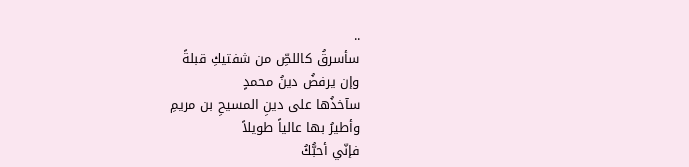..
سأسرقُ كاللصِّ من شفتيكِ قبلةً
وإن يرفضُ دينُ محمدٍ
سآخذُها على دينِ المسيحِ بن مريمِ
وأطيرُ بها عالياً طويلاً
فإنّي أحبُّكُ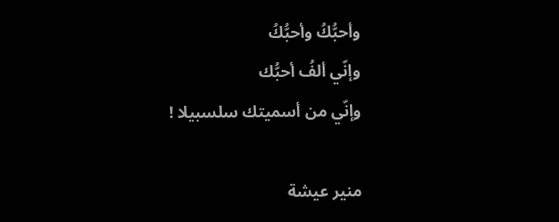وأحبُّكُ وأحبُّكُ
وإنّي ألفُ أحبُّك
وإنّي من أسميتك سلسبيلا !

منير عيشة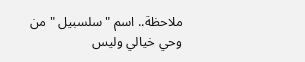ملاحظة.. اسم " سلسبيل " من وحي خيالي وليس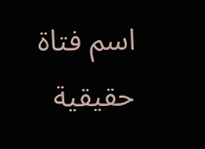اسم فتاة حقيقية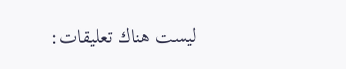ليست هناك تعليقات: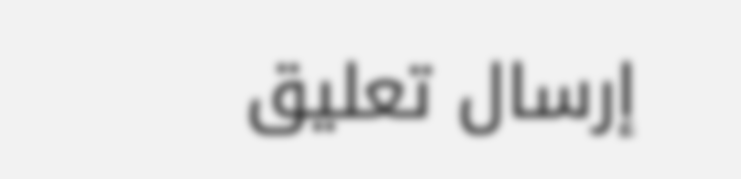إرسال تعليق